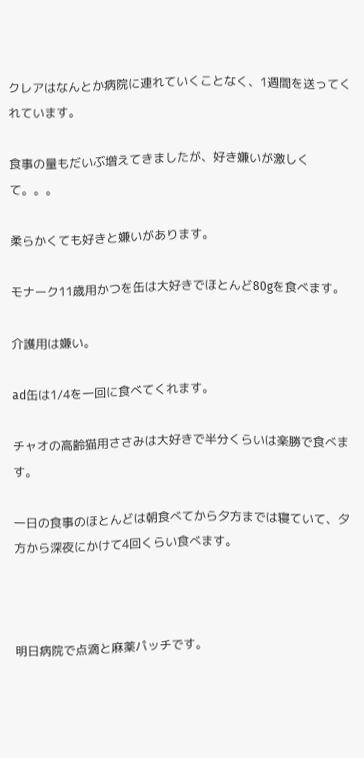クレアはなんとか病院に連れていくことなく、1週間を送ってくれています。

食事の量もだいぶ増えてきましたが、好き嫌いが激しくて。。。

柔らかくても好きと嫌いがあります。

モナーク11歳用かつを缶は大好きでほとんど80gを食べます。

介護用は嫌い。

ad缶は1/4を一回に食べてくれます。

チャオの高齢猫用ささみは大好きで半分くらいは楽勝で食べます。

一日の食事のほとんどは朝食べてから夕方までは寝ていて、夕方から深夜にかけて4回くらい食べます。



明日病院で点滴と麻薬パッチです。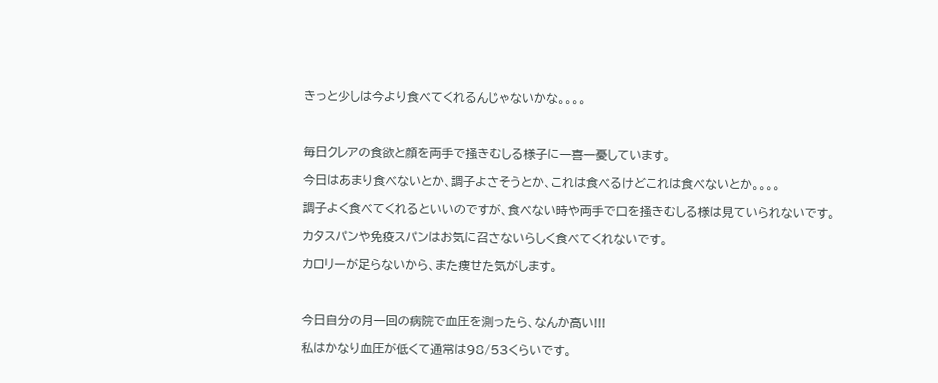きっと少しは今より食べてくれるんじゃないかな。。。。



毎日クレアの食欲と顔を両手で掻きむしる様子に一喜一憂しています。

今日はあまり食べないとか、調子よさそうとか、これは食べるけどこれは食べないとか。。。。

調子よく食べてくれるといいのですが、食べない時や両手で口を掻きむしる様は見ていられないです。

カタスパンや免疫スパンはお気に召さないらしく食べてくれないです。

カロリーが足らないから、また痩せた気がします。



今日自分の月一回の病院で血圧を測ったら、なんか高い!!!

私はかなり血圧が低くて通常は98/53くらいです。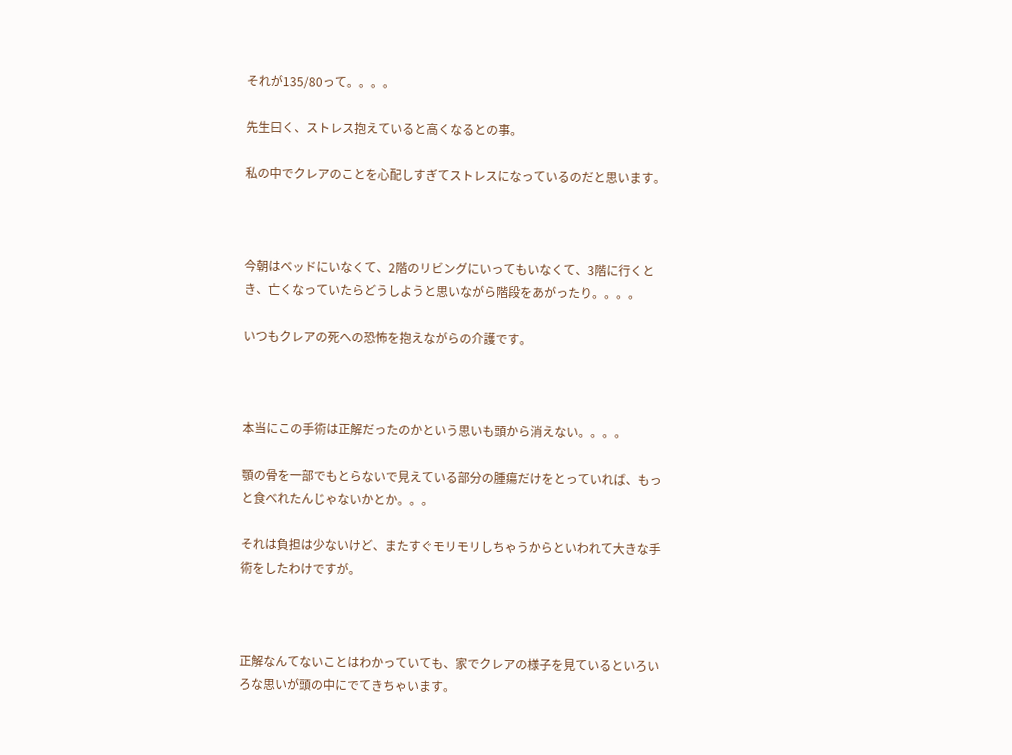それが135/80って。。。。

先生曰く、ストレス抱えていると高くなるとの事。

私の中でクレアのことを心配しすぎてストレスになっているのだと思います。



今朝はベッドにいなくて、2階のリビングにいってもいなくて、3階に行くとき、亡くなっていたらどうしようと思いながら階段をあがったり。。。。

いつもクレアの死への恐怖を抱えながらの介護です。



本当にこの手術は正解だったのかという思いも頭から消えない。。。。

顎の骨を一部でもとらないで見えている部分の腫瘍だけをとっていれば、もっと食べれたんじゃないかとか。。。

それは負担は少ないけど、またすぐモリモリしちゃうからといわれて大きな手術をしたわけですが。



正解なんてないことはわかっていても、家でクレアの様子を見ているといろいろな思いが頭の中にでてきちゃいます。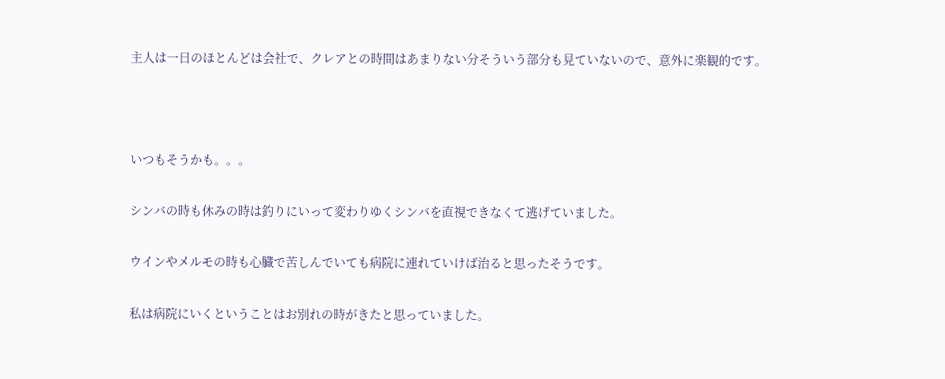主人は一日のほとんどは会社で、クレアとの時間はあまりない分そういう部分も見ていないので、意外に楽観的です。



いつもそうかも。。。

シンバの時も休みの時は釣りにいって変わりゆくシンバを直視できなくて逃げていました。

ウインやメルモの時も心臓で苦しんでいても病院に連れていけば治ると思ったそうです。

私は病院にいくということはお別れの時がきたと思っていました。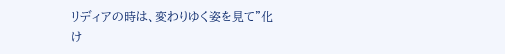リディアの時は、変わりゆく姿を見て”化け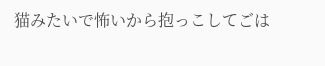猫みたいで怖いから抱っこしてごは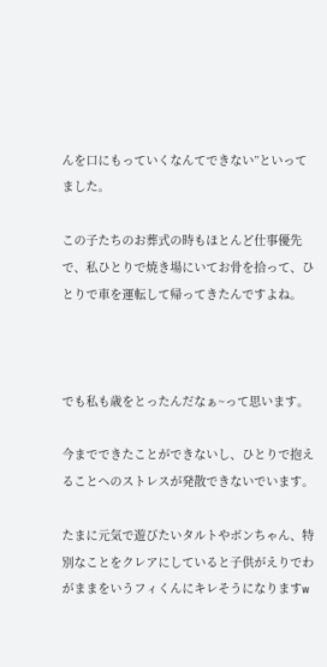んを口にもっていくなんてできない”といってました。

この子たちのお葬式の時もほとんど仕事優先で、私ひとりで焼き場にいてお骨を拾って、ひとりで車を運転して帰ってきたんですよね。



でも私も歳をとったんだなぁ~って思います。

今までできたことができないし、ひとりで抱えることへのストレスが発散できないでいます。

たまに元気で遊びたいタルトやボンちゃん、特別なことをクレアにしていると子供がえりでわがままをいうフィくんにキレそうになりますw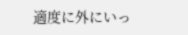適度に外にいっ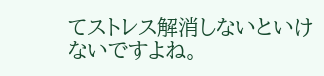てストレス解消しないといけないですよね。